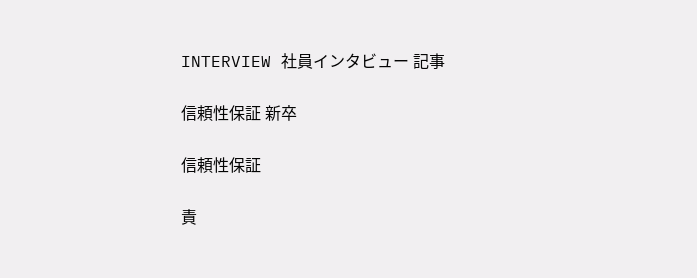INTERVIEW 社員インタビュー 記事

信頼性保証 新卒

信頼性保証

責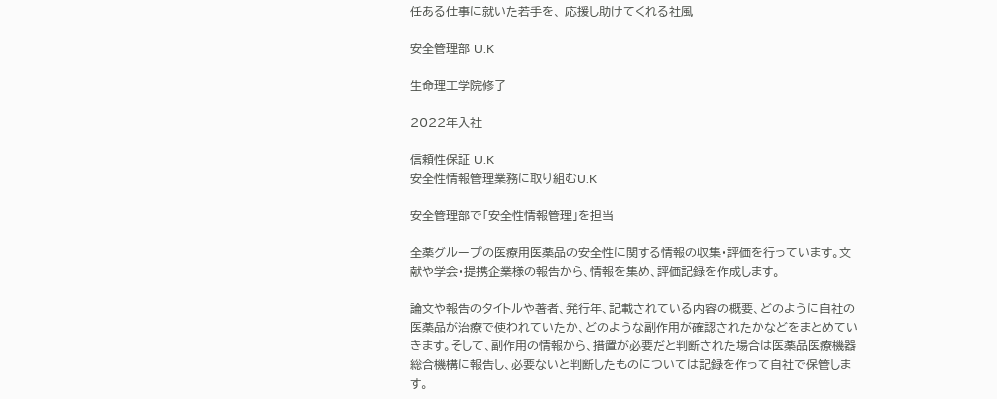任ある仕事に就いた若手を、 応援し助けてくれる社風

安全管理部 U.K

生命理工学院修了

2022年入社

信頼性保証 U.K
安全性情報管理業務に取り組むU.K

安全管理部で「安全性情報管理」を担当

全薬グループの医療用医薬品の安全性に関する情報の収集・評価を行っています。文献や学会・提携企業様の報告から、情報を集め、評価記録を作成します。

論文や報告のタイトルや著者、発行年、記載されている内容の概要、どのように自社の医薬品が治療で使われていたか、どのような副作用が確認されたかなどをまとめていきます。そして、副作用の情報から、措置が必要だと判断された場合は医薬品医療機器総合機構に報告し、必要ないと判断したものについては記録を作って自社で保管します。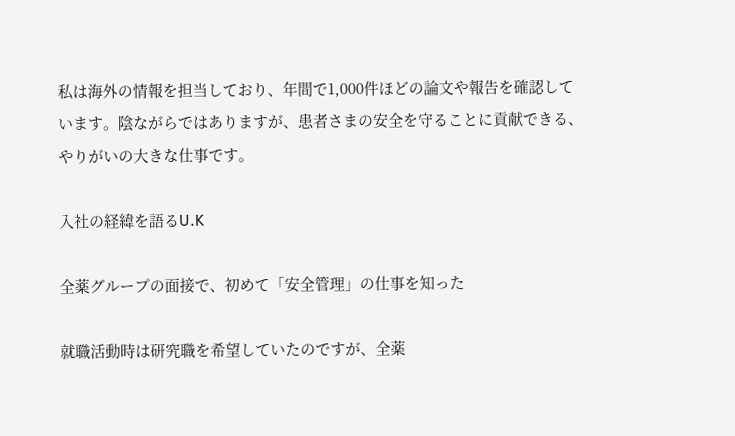私は海外の情報を担当しており、年間で1,000件ほどの論文や報告を確認しています。陰ながらではありますが、患者さまの安全を守ることに貢献できる、やりがいの大きな仕事です。

入社の経緯を語るU.K

全薬グループの面接で、初めて「安全管理」の仕事を知った

就職活動時は研究職を希望していたのですが、全薬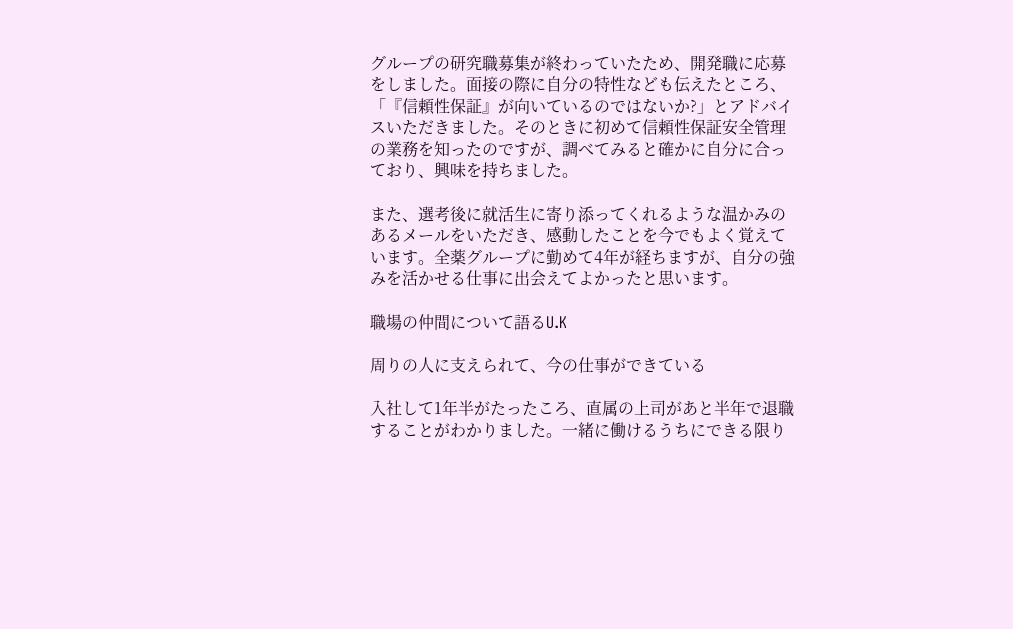グループの研究職募集が終わっていたため、開発職に応募をしました。面接の際に自分の特性なども伝えたところ、「『信頼性保証』が向いているのではないか?」とアドバイスいただきました。そのときに初めて信頼性保証安全管理の業務を知ったのですが、調べてみると確かに自分に合っており、興味を持ちました。

また、選考後に就活生に寄り添ってくれるような温かみのあるメールをいただき、感動したことを今でもよく覚えています。全薬グループに勤めて4年が経ちますが、自分の強みを活かせる仕事に出会えてよかったと思います。

職場の仲間について語るU.K

周りの人に支えられて、今の仕事ができている

入社して1年半がたったころ、直属の上司があと半年で退職することがわかりました。一緒に働けるうちにできる限り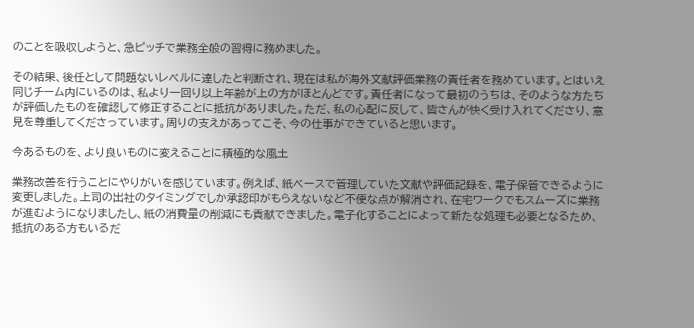のことを吸収しようと、急ピッチで業務全般の習得に務めました。

その結果、後任として問題ないレベルに達したと判断され、現在は私が海外文献評価業務の責任者を務めています。とはいえ同じチーム内にいるのは、私より一回り以上年齢が上の方がほとんどです。責任者になって最初のうちは、そのような方たちが評価したものを確認して修正することに抵抗がありました。ただ、私の心配に反して、皆さんが快く受け入れてくださり、意見を尊重してくださっています。周りの支えがあってこそ、今の仕事ができていると思います。

今あるものを、より良いものに変えることに積極的な風土

業務改善を行うことにやりがいを感じています。例えば、紙ベースで管理していた文献や評価記録を、電子保管できるように変更しました。上司の出社のタイミングでしか承認印がもらえないなど不便な点が解消され、在宅ワークでもスムーズに業務が進むようになりましたし、紙の消費量の削減にも貢献できました。電子化することによって新たな処理も必要となるため、抵抗のある方もいるだ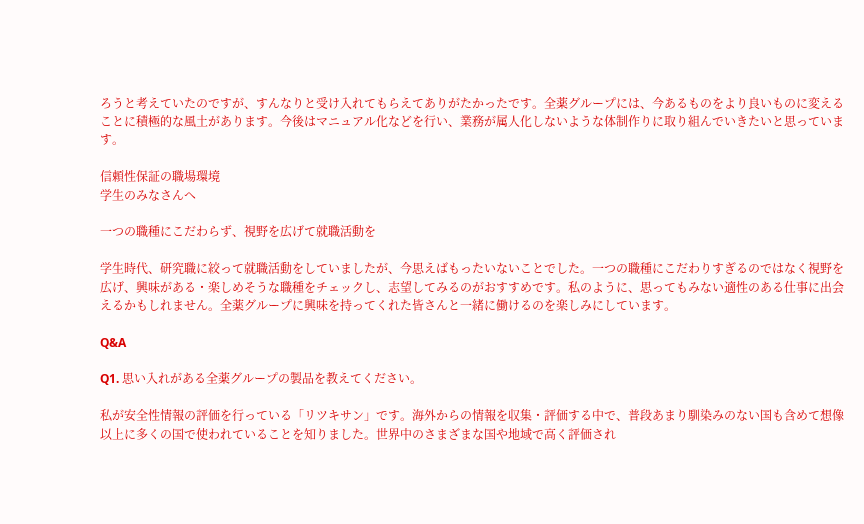ろうと考えていたのですが、すんなりと受け入れてもらえてありがたかったです。全薬グループには、今あるものをより良いものに変えることに積極的な風土があります。今後はマニュアル化などを行い、業務が属人化しないような体制作りに取り組んでいきたいと思っています。

信頼性保証の職場環境
学生のみなさんへ

一つの職種にこだわらず、視野を広げて就職活動を

学生時代、研究職に絞って就職活動をしていましたが、今思えばもったいないことでした。一つの職種にこだわりすぎるのではなく視野を広げ、興味がある・楽しめそうな職種をチェックし、志望してみるのがおすすめです。私のように、思ってもみない適性のある仕事に出会えるかもしれません。全薬グループに興味を持ってくれた皆さんと一緒に働けるのを楽しみにしています。

Q&A

Q1. 思い入れがある全薬グループの製品を教えてください。

私が安全性情報の評価を行っている「リツキサン」です。海外からの情報を収集・評価する中で、普段あまり馴染みのない国も含めて想像以上に多くの国で使われていることを知りました。世界中のさまざまな国や地域で高く評価され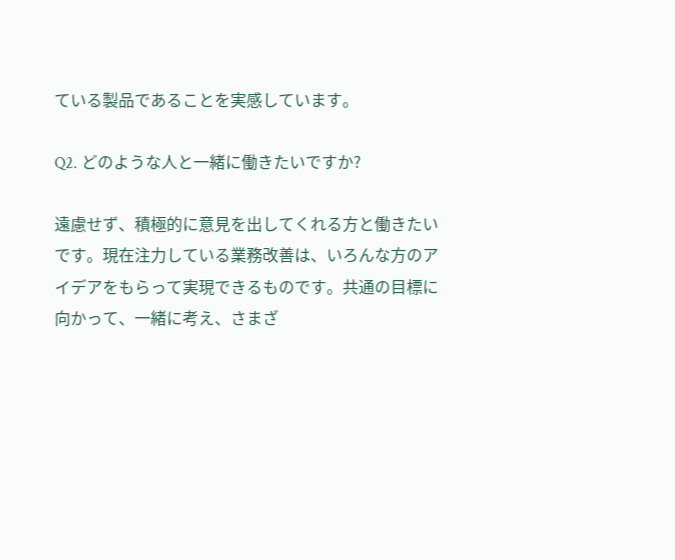ている製品であることを実感しています。

Q2. どのような人と一緒に働きたいですか?

遠慮せず、積極的に意見を出してくれる方と働きたいです。現在注力している業務改善は、いろんな方のアイデアをもらって実現できるものです。共通の目標に向かって、一緒に考え、さまざ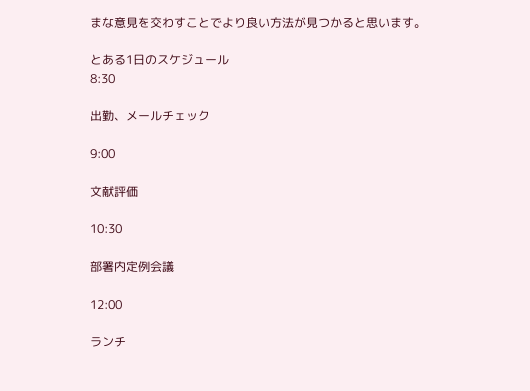まな意見を交わすことでより良い方法が見つかると思います。

とある1日のスケジュール
8:30

出勤、メールチェック

9:00

文献評価

10:30

部署内定例会議

12:00

ランチ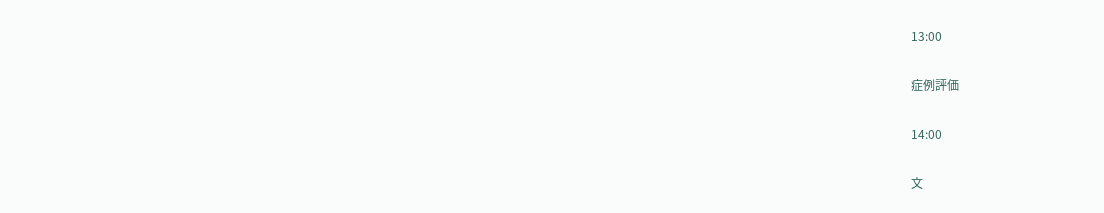13:00

症例評価

14:00

文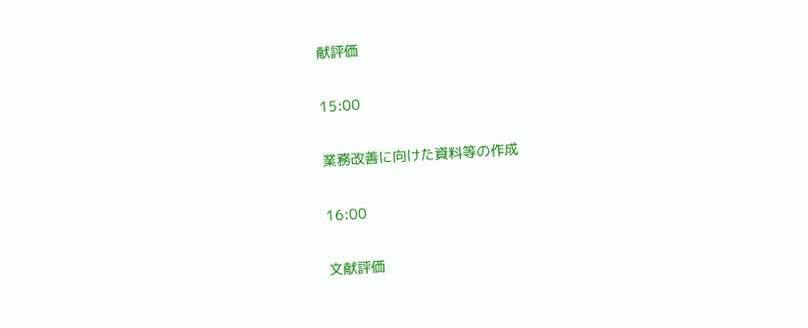献評価

15:00

業務改善に向けた資料等の作成

16:00

文献評価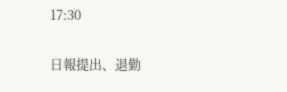17:30

日報提出、退勤